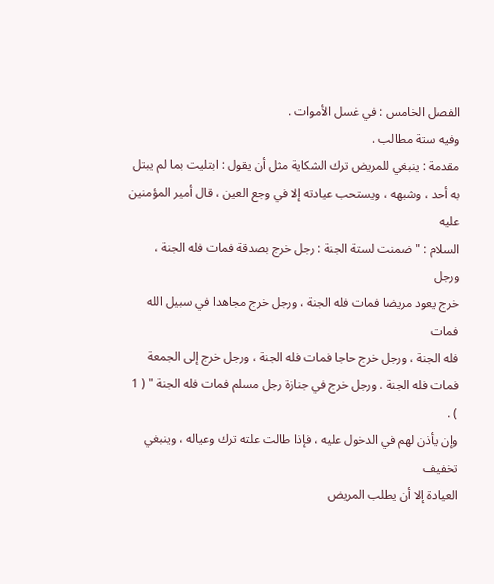الفصل الخامس : في غسل الأموات .
وفيه ستة مطالب .
مقدمة : ينبغي للمريض ترك الشكاية مثل أن يقول : ابتليت بما لم يبتل
به أحد ، وشبهه ، ويستحب عيادته إلا في وجع العين ، قال أمير المؤمنين عليه
السلام : " ضمنت لستة الجنة : رجل خرج بصدقة فمات فله الجنة ، ورجل
خرج يعود مريضا فمات فله الجنة ، ورجل خرج مجاهدا في سبيل الله فمات
فله الجنة ، ورجل خرج حاجا فمات فله الجنة ، ورجل خرج إلى الجمعة
فمات فله الجنة . ورجل خرج في جنازة رجل مسلم فمات فله الجنة " ( 1 ) .
وإن يأذن لهم في الدخول عليه ، فإذا طالت علته ترك وعياله ، وينبغي تخفيف
العيادة إلا أن يطلب المريض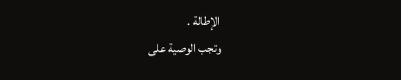الإطالة .
وتجب الوصية على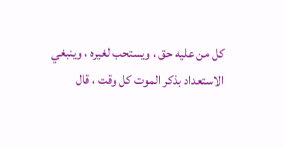كل من عليه حق ، ويستحب لغيره ، وينبغي
الاستعداد بذكر الموت كل وقت ، قال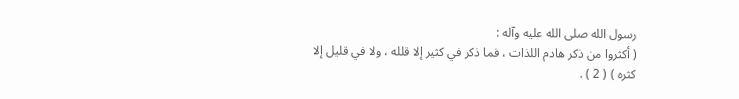رسول الله صلى الله عليه وآله :
( أكثروا من ذكر هادم اللذات ، فما ذكر في كثير إلا قلله ، ولا في قليل إلا
كثره ) ( 2 ) .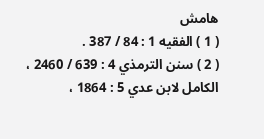هامش
( 1 ) الفقيه 1 : 84 / 387 .
( 2 ) سنن الترمذي 4 : 639 / 2460 ، الكامل لابن عدي 5 : 1864 ،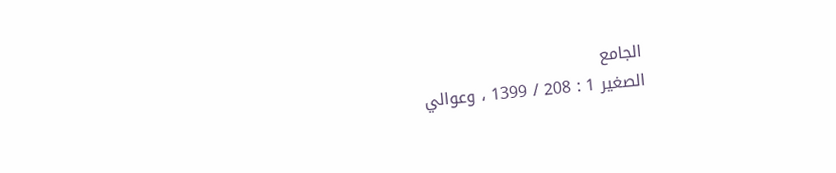الجامع
الصغير 1 : 208 / 1399 ، وعوالي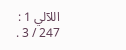اللآلي 1 : 247 / 3 .